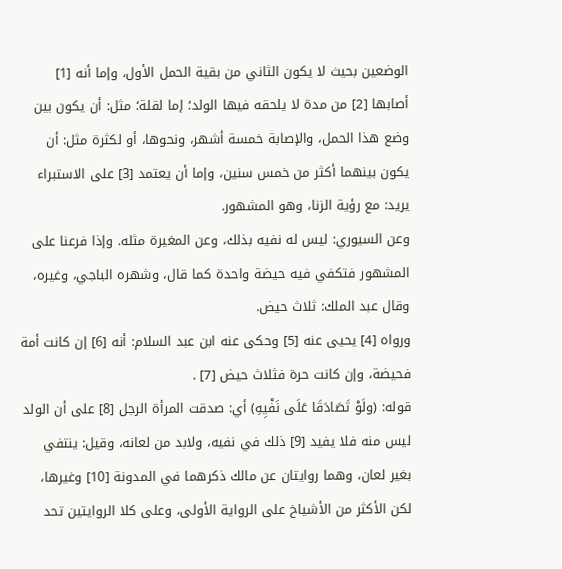الوضعين بحيث لا يكون الثاني من بقية الحمل الأول، وإما أنه [1] أصابها [2] من مدة لا يلحقه فيها الولد؛ إما لقلة؛ مثل: أن يكون بين وضع هذا الحمل، والإصابة خمسة أشهر، ونحوها، أو لكثرة مثل: أن يكون بينهما أكثر من خمس سنين، وإما أن يعتمد [3] على الاستبراء يريد: مع رؤية الزنا، وهو المشهور.
وعن السيوري: ليس له نفيه بذلك، وعن المغيرة مثله. وإذا فرعنا على المشهور فتكفي فيه حيضة واحدة كما قال، وشهره الباجي، وغيره، وقال عبد الملك: ثلاث حيض.
ورواه [4] يحيى عنه [5] وحكى عنه ابن عبد السلام: أنه [6] إن كانت أمة فحيضة، وإن كانت حرة فثلاث حيض [7] .
قوله: (ولَوْ تَصَادَقَا عَلَى نَفْيِهِ) أي: صدقت المرأة الرجل [8] على أن الولد ليس منه فلا يفيد [9] ذلك في نفيه، ولابد من لعانه، وقيل: ينتفي بغير لعان، وهما روايتان عن مالك ذكرهما في المدونة [10] وغيرها، لكن الأكثر من الأشياخ على الرواية الأولى، وعلى كلا الروايتين تحد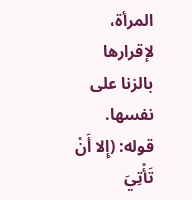المرأة، لإقرارها بالزنا على نفسها.
قوله: (إِلا أَنْ تَأْتِيَ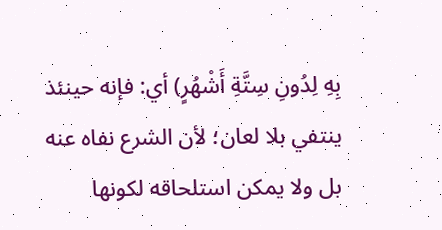بِهِ لِدُونِ سِتَّةِ أَشْهُرٍ) أي: فإنه حينئذ ينتفي بلا لعان؛ لأن الشرع نفاه عنه بل ولا يمكن استلحاقه لكونها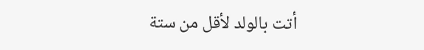أتت بالولد لأقل من ستة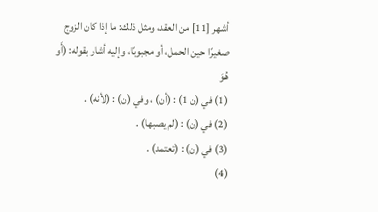أشهر [11] من العقد، ومثل ذلك: ما إذا كان الزوج صغيرًا حين الحمل، أو مجبوبًا، وإليه أشار بقوله: (أَو هُوَ
(1) في (ن 1) : (أن) ، وفي (ن) : (لأنه) .
(2) في (ن) : (لم يصبها) .
(3) في (ن) : (تعتمد) .
(4)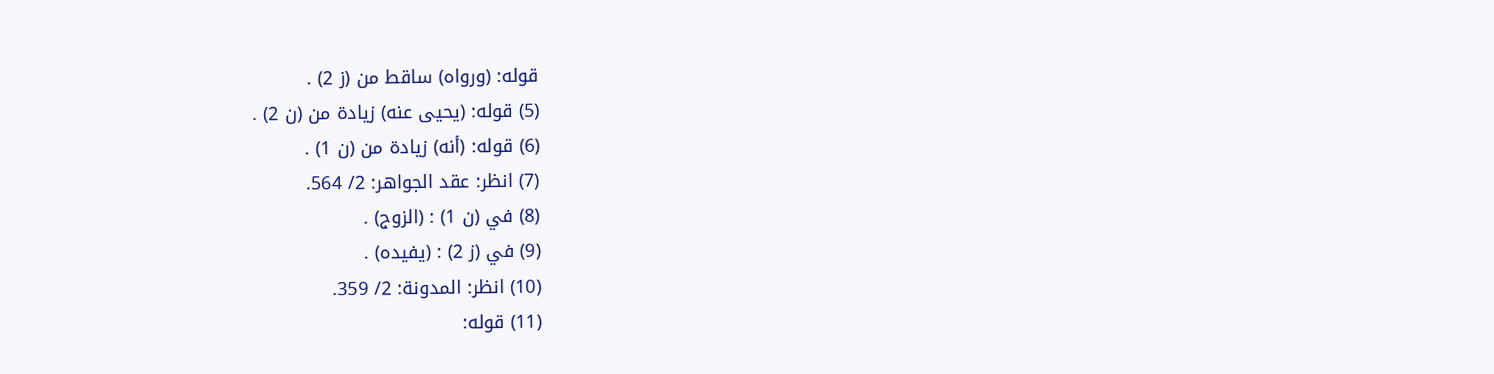قوله: (ورواه) ساقط من (ز 2) .
(5) قوله: (يحيى عنه) زيادة من (ن 2) .
(6) قوله: (أنه) زيادة من (ن 1) .
(7) انظر: عقد الجواهر: 2/ 564.
(8) في (ن 1) : (الزوج) .
(9) في (ز 2) : (يفيده) .
(10) انظر: المدونة: 2/ 359.
(11) قوله: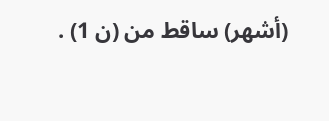(أشهر) ساقط من (ن 1) .